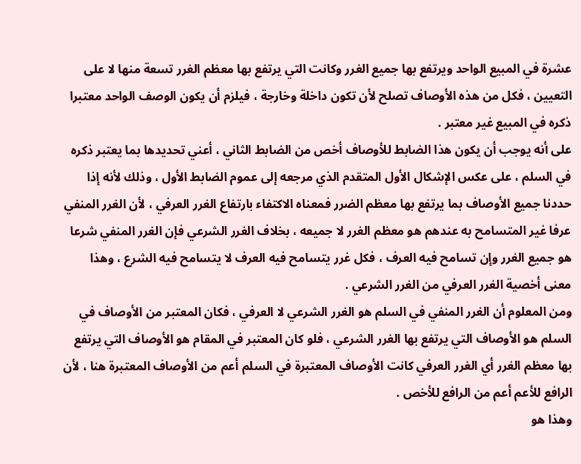عشرة في المبيع الواحد ويرتفع بها جميع الغرر وكانت التي يرتفع بها معظم الغرر تسعة منها لا على التعيين ، فكل من هذه الأوصاف تصلح لأن تكون داخلة وخارجة ، فيلزم أن يكون الوصف الواحد معتبرا ذكره في المبيع غير معتبر .
على أنه يوجب أن يكون هذا الضابط للأوصاف أخص من الضابط الثاني ، أعني تحديدها بما يعتبر ذكره في السلم ، على عكس الإشكال الأول المتقدم الذي مرجعه إلى عموم الضابط الأول ، وذلك لأنه إذا حددنا جميع الأوصاف بما يرتفع بها معظم الضرر فمعناه الاكتفاء بارتفاع الغرر العرفي ، لأن الغرر المنفي عرفا غير المتسامح به عندهم هو معظم الغرر لا جميعه ، بخلاف الغرر الشرعي فإن الغرر المنفي شرعا هو جميع الغرر وإن تسامح فيه العرف ، فكل غرر يتسامح فيه العرف لا يتسامح فيه الشرع ، وهذا معنى أخصية الغرر العرفي من الغرر الشرعي .
ومن المعلوم أن الغرر المنفي في السلم هو الغرر الشرعي لا العرفي ، فكان المعتبر من الأوصاف في السلم هو الأوصاف التي يرتفع بها الغرر الشرعي ، فلو كان المعتبر في المقام هو الأوصاف التي يرتفع بها معظم الغرر أي الغرر العرفي كانت الأوصاف المعتبرة في السلم أعم من الأوصاف المعتبرة هنا ، لأن الرافع للأعم أعم من الرافع للأخص .
وهذا هو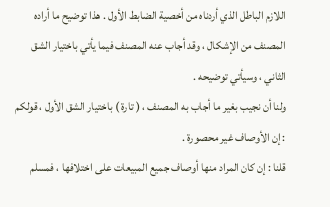اللازم الباطل الذي أردناه من أخصية الضابط الأول . هذا توضيح ما أراده المصنف من الإشكال ، وقد أجاب عنه المصنف فيما يأتي باختيار الشق الثاني ، وسيأتي توضيحه .
ولنا أن نجيب بغير ما أجاب به المصنف ، ( تارة ) باختيار الشق الأول ، قولكم : إن الأوصاف غير محصورة .
قلنا : إن كان المراد منها أوصاف جميع المبيعات على اختلافها ، فمسلم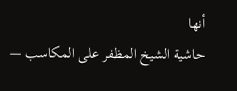أنها
حاشية الشيخ المظفر على المكاسب —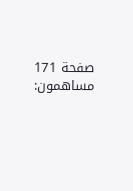صفحة 171
مساهمون: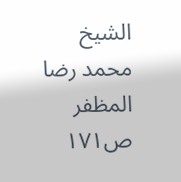الشيخ محمد رضا المظفر
ص١٧١